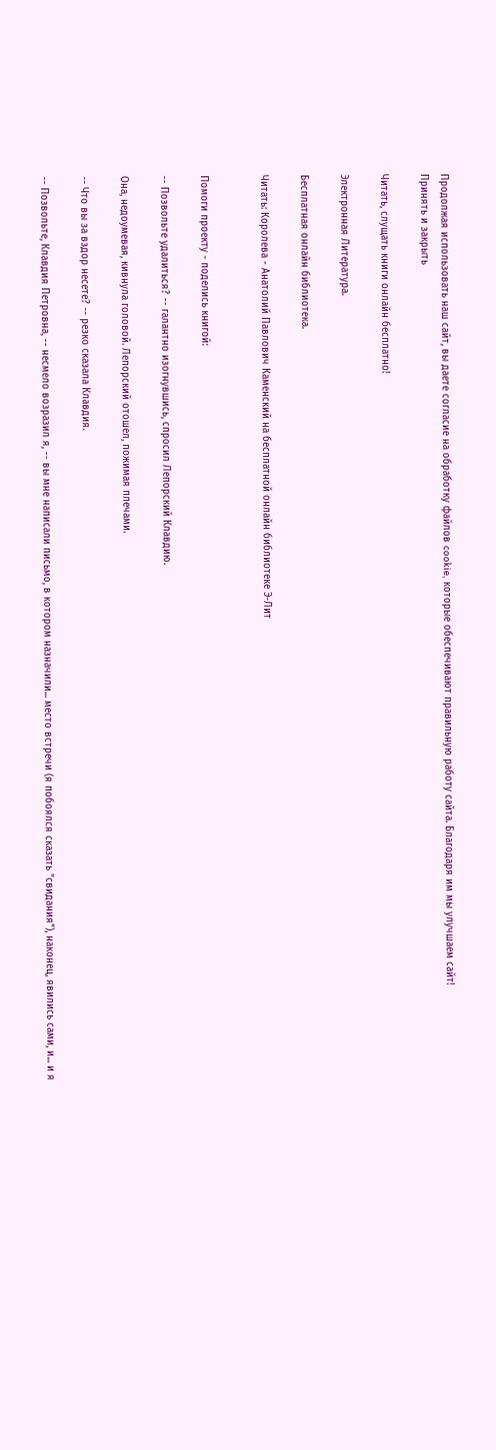Продолжая использовать наш сайт, вы даете согласие на обработку файлов cookie, которые обеспечивают правильную работу сайта. Благодаря им мы улучшаем сайт!
Принять и закрыть

Читать, слущать книги онлайн бесплатно!

Электронная Литература.

Бесплатная онлайн библиотека.

Читать: Королева - Анатолий Павлович Каменский на бесплатной онлайн библиотеке Э-Лит


Помоги проекту - поделись книгой:

-- Позвольте удалиться? -- галантно изогнувшись, спросил Лепорский Клавдию.

Она, недоумевая, кивнула головой. Лепорский отошел, пожимая плечами.

-- Что вы за вздор несете? -- резко сказала Клавдия.

-- Позвольте, Клавдия Петровна, -- несмело возразил я, -- вы мне написали письмо, в котором назначили... место встречи (я побоялся сказать "свидания"), наконец, явились сами, и... и я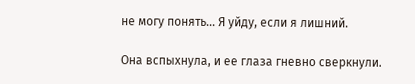не могу понять... Я уйду, если я лишний.

Она вспыхнула, и ее глаза гневно сверкнули.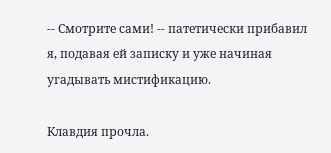-- Смотрите сами! -- патетически прибавил я, подавая ей записку и уже начиная угадывать мистификацию.

Клавдия прочла.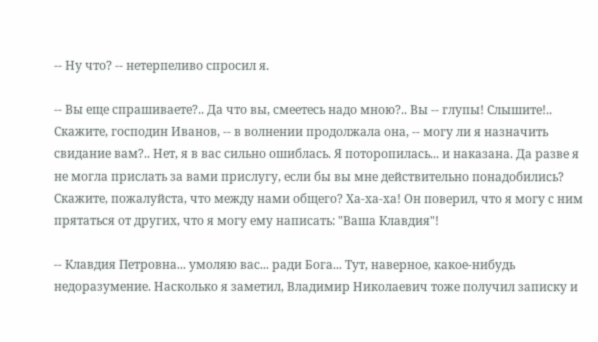-- Ну что? -- нетерпеливо спросил я.

-- Вы еще спрашиваете?.. Да что вы, смеетесь надо мною?.. Вы -- глупы! Слышите!.. Скажите, господин Иванов, -- в волнении продолжала она, -- могу ли я назначить свидание вам?.. Нет, я в вас сильно ошиблась. Я поторопилась... и наказана. Да разве я не могла прислать за вами прислугу, если бы вы мне действительно понадобились? Скажите, пожалуйста, что между нами общего? Ха-ха-ха! Он поверил, что я могу с ним прятаться от других, что я могу ему написать: "Ваша Клавдия"!

-- Клавдия Петровна... умоляю вас... ради Бога... Тут, наверное, какое-нибудь недоразумение. Насколько я заметил, Владимир Николаевич тоже получил записку и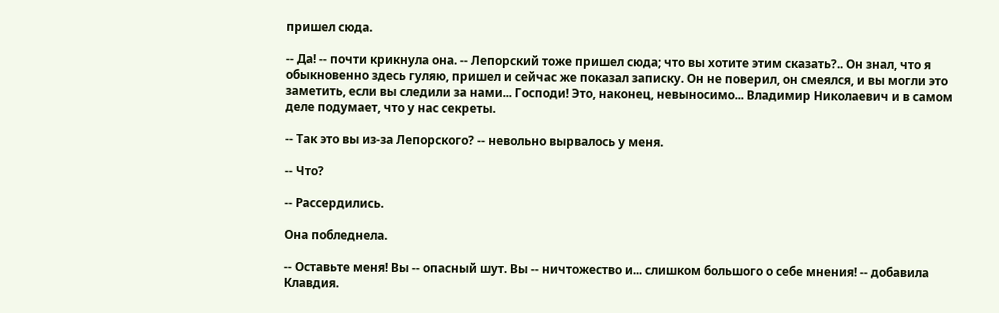пришел сюда.

-- Да! -- почти крикнула она. -- Лепорский тоже пришел сюда; что вы хотите этим сказать?.. Он знал, что я обыкновенно здесь гуляю, пришел и сейчас же показал записку. Он не поверил, он смеялся, и вы могли это заметить, если вы следили за нами... Господи! Это, наконец, невыносимо... Владимир Николаевич и в самом деле подумает, что у нас секреты.

-- Так это вы из-за Лепорского? -- невольно вырвалось у меня.

-- Что?

-- Рассердились.

Она побледнела.

-- Оставьте меня! Вы -- опасный шут. Вы -- ничтожество и... слишком большого о себе мнения! -- добавила Клавдия.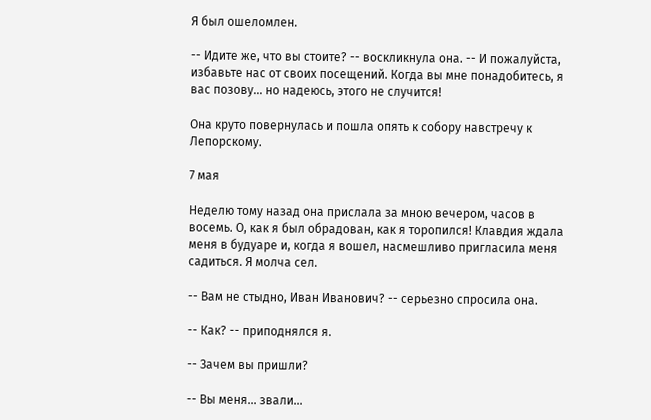Я был ошеломлен.

-- Идите же, что вы стоите? -- воскликнула она. -- И пожалуйста, избавьте нас от своих посещений. Когда вы мне понадобитесь, я вас позову... но надеюсь, этого не случится!

Она круто повернулась и пошла опять к собору навстречу к Лепорскому.

7 мая

Неделю тому назад она прислала за мною вечером, часов в восемь. О, как я был обрадован, как я торопился! Клавдия ждала меня в будуаре и, когда я вошел, насмешливо пригласила меня садиться. Я молча сел.

-- Вам не стыдно, Иван Иванович? -- серьезно спросила она.

-- Как? -- приподнялся я.

-- Зачем вы пришли?

-- Вы меня... звали...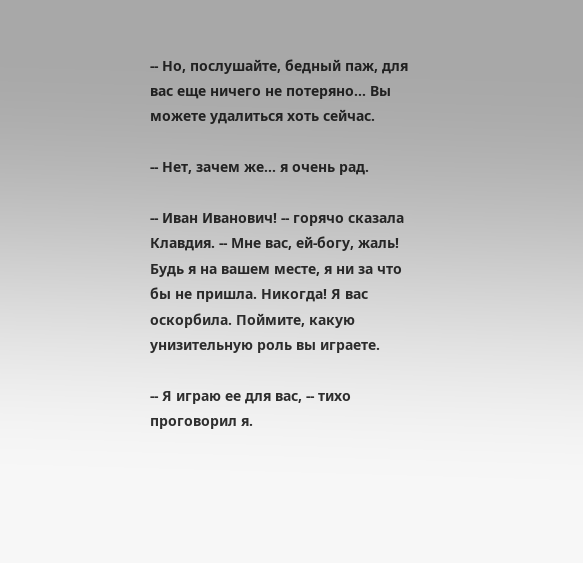-- Но, послушайте, бедный паж, для вас еще ничего не потеряно... Вы можете удалиться хоть сейчас.

-- Нет, зачем же... я очень рад.

-- Иван Иванович! -- горячо сказала Клавдия. -- Мне вас, ей-богу, жаль! Будь я на вашем месте, я ни за что бы не пришла. Никогда! Я вас оскорбила. Поймите, какую унизительную роль вы играете.

-- Я играю ее для вас, -- тихо проговорил я.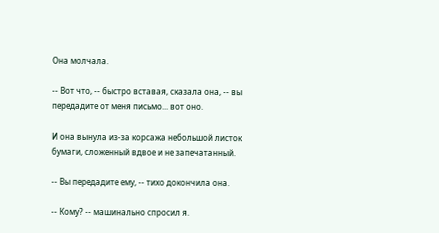Она молчала.

-- Вот что, -- быстро вставая, сказала она, -- вы передадите от меня письмо... вот оно.

И она вынула из-за корсажа небольшой листок бумаги, сложенный вдвое и не запечатанный.

-- Вы передадите ему, -- тихо докончила она.

-- Кому? -- машинально спросил я.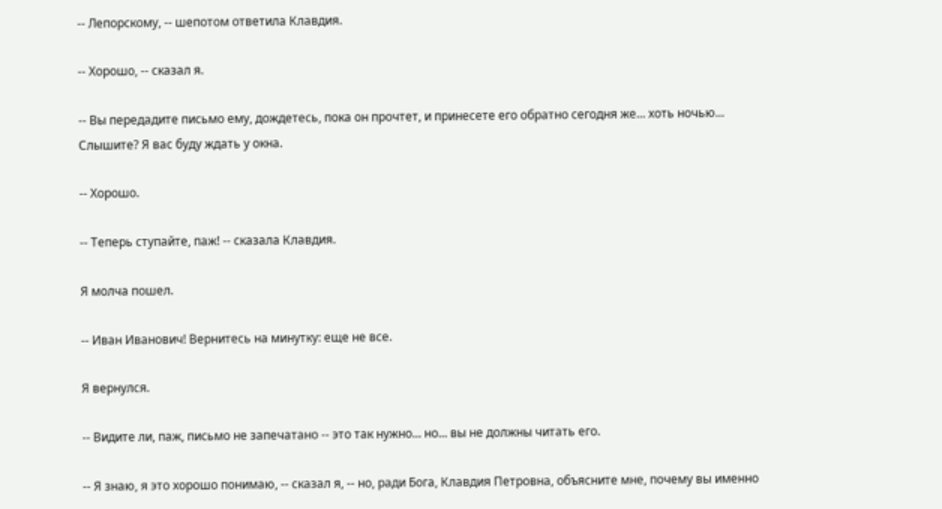-- Лепорскому, -- шепотом ответила Клавдия.

-- Хорошо, -- сказал я.

-- Вы передадите письмо ему, дождетесь, пока он прочтет, и принесете его обратно сегодня же... хоть ночью... Слышите? Я вас буду ждать у окна.

-- Хорошо.

-- Теперь ступайте, паж! -- сказала Клавдия.

Я молча пошел.

-- Иван Иванович! Вернитесь на минутку: еще не все.

Я вернулся.

-- Видите ли, паж, письмо не запечатано -- это так нужно... но... вы не должны читать его.

-- Я знаю, я это хорошо понимаю, -- сказал я, -- но, ради Бога, Клавдия Петровна, объясните мне, почему вы именно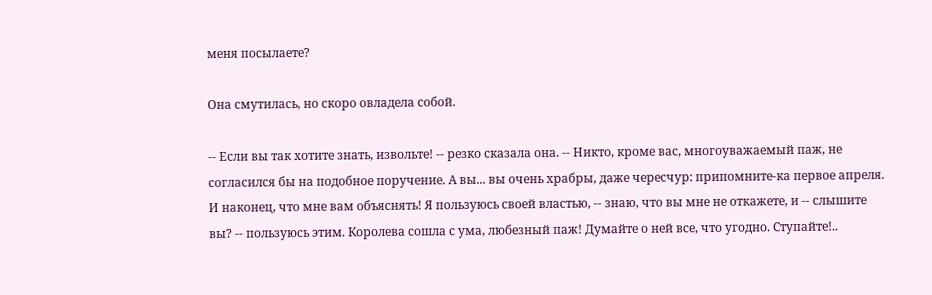меня посылаете?

Она смутилась, но скоро овладела собой.

-- Если вы так хотите знать, извольте! -- резко сказала она. -- Никто, кроме вас, многоуважаемый паж, не согласился бы на подобное поручение. А вы... вы очень храбры, даже чересчур: припомните-ка первое апреля. И наконец, что мне вам объяснять! Я пользуюсь своей властью, -- знаю, что вы мне не откажете, и -- слышите вы? -- пользуюсь этим. Королева сошла с ума, любезный паж! Думайте о ней все, что угодно. Ступайте!..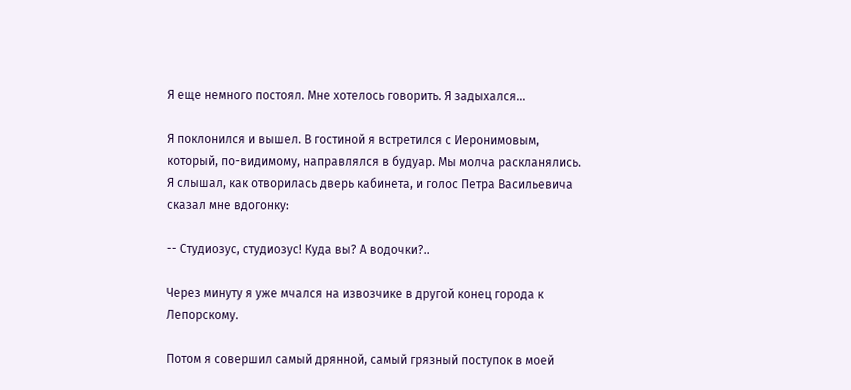Я еще немного постоял. Мне хотелось говорить. Я задыхался...

Я поклонился и вышел. В гостиной я встретился с Иеронимовым, который, по-видимому, направлялся в будуар. Мы молча раскланялись. Я слышал, как отворилась дверь кабинета, и голос Петра Васильевича сказал мне вдогонку:

-- Студиозус, студиозус! Куда вы? А водочки?..

Через минуту я уже мчался на извозчике в другой конец города к Лепорскому.

Потом я совершил самый дрянной, самый грязный поступок в моей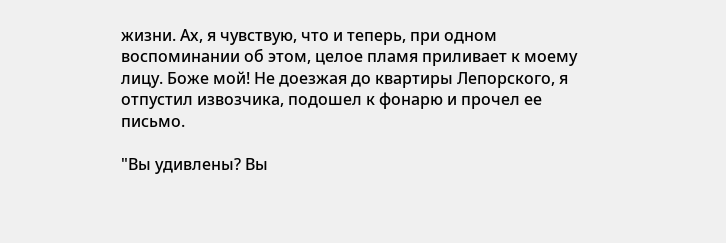жизни. Ах, я чувствую, что и теперь, при одном воспоминании об этом, целое пламя приливает к моему лицу. Боже мой! Не доезжая до квартиры Лепорского, я отпустил извозчика, подошел к фонарю и прочел ее письмо.

"Вы удивлены? Вы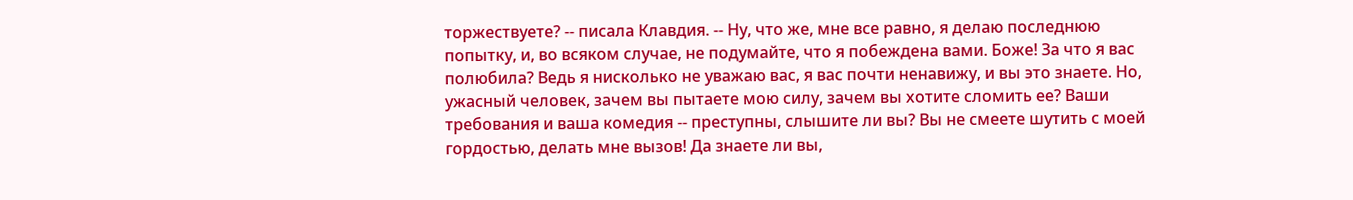торжествуете? -- писала Клавдия. -- Ну, что же, мне все равно, я делаю последнюю попытку, и, во всяком случае, не подумайте, что я побеждена вами. Боже! За что я вас полюбила? Ведь я нисколько не уважаю вас, я вас почти ненавижу, и вы это знаете. Но, ужасный человек, зачем вы пытаете мою силу, зачем вы хотите сломить ее? Ваши требования и ваша комедия -- преступны, слышите ли вы? Вы не смеете шутить с моей гордостью, делать мне вызов! Да знаете ли вы,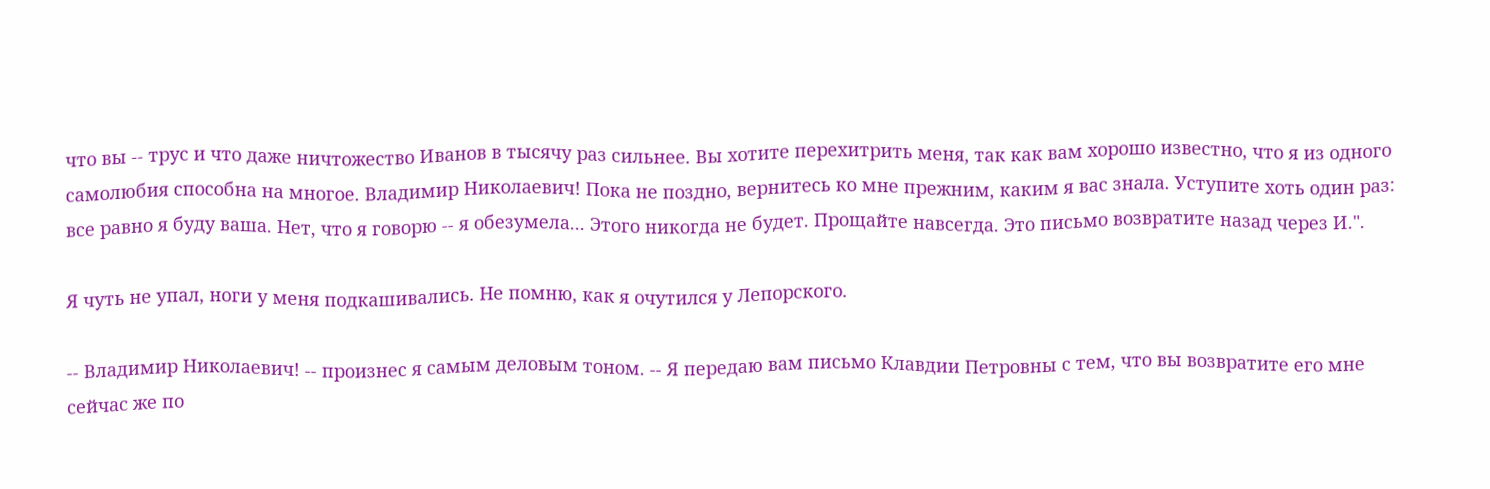что вы -- трус и что даже ничтожество Иванов в тысячу раз сильнее. Вы хотите перехитрить меня, так как вам хорошо известно, что я из одного самолюбия способна на многое. Владимир Николаевич! Пока не поздно, вернитесь ко мне прежним, каким я вас знала. Уступите хоть один раз: все равно я буду ваша. Нет, что я говорю -- я обезумела... Этого никогда не будет. Прощайте навсегда. Это письмо возвратите назад через И.".

Я чуть не упал, ноги у меня подкашивались. Не помню, как я очутился у Лепорского.

-- Владимир Николаевич! -- произнес я самым деловым тоном. -- Я передаю вам письмо Клавдии Петровны с тем, что вы возвратите его мне сейчас же по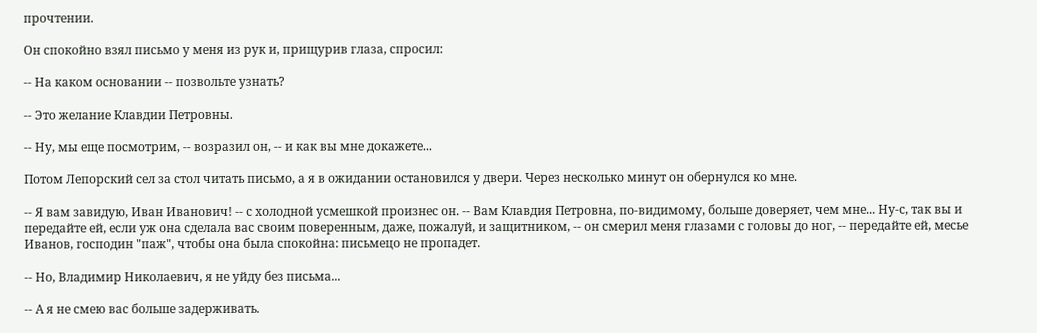прочтении.

Он спокойно взял письмо у меня из рук и, прищурив глаза, спросил:

-- На каком основании -- позвольте узнать?

-- Это желание Клавдии Петровны.

-- Ну, мы еще посмотрим, -- возразил он, -- и как вы мне докажете...

Потом Лепорский сел за стол читать письмо, а я в ожидании остановился у двери. Через несколько минут он обернулся ко мне.

-- Я вам завидую, Иван Иванович! -- с холодной усмешкой произнес он. -- Вам Клавдия Петровна, по-видимому, больше доверяет, чем мне... Ну-с, так вы и передайте ей, если уж она сделала вас своим поверенным, даже, пожалуй, и защитником, -- он смерил меня глазами с головы до ног, -- передайте ей, месье Иванов, господин "паж", чтобы она была спокойна: письмецо не пропадет.

-- Но, Владимир Николаевич, я не уйду без письма...

-- А я не смею вас больше задерживать.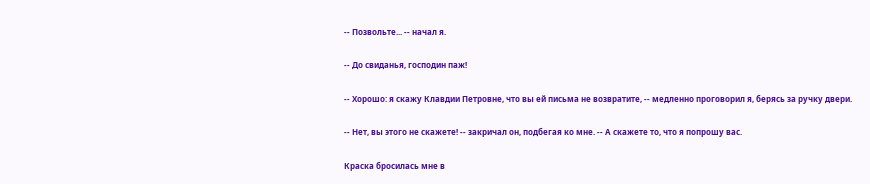-- Позвольте... -- начал я.

-- До свиданья, господин паж!

-- Хорошо: я скажу Клавдии Петровне, что вы ей письма не возвратите, -- медленно проговорил я, берясь за ручку двери.

-- Нет, вы этого не скажете! -- закричал он, подбегая ко мне. -- А скажете то, что я попрошу вас.

Краска бросилась мне в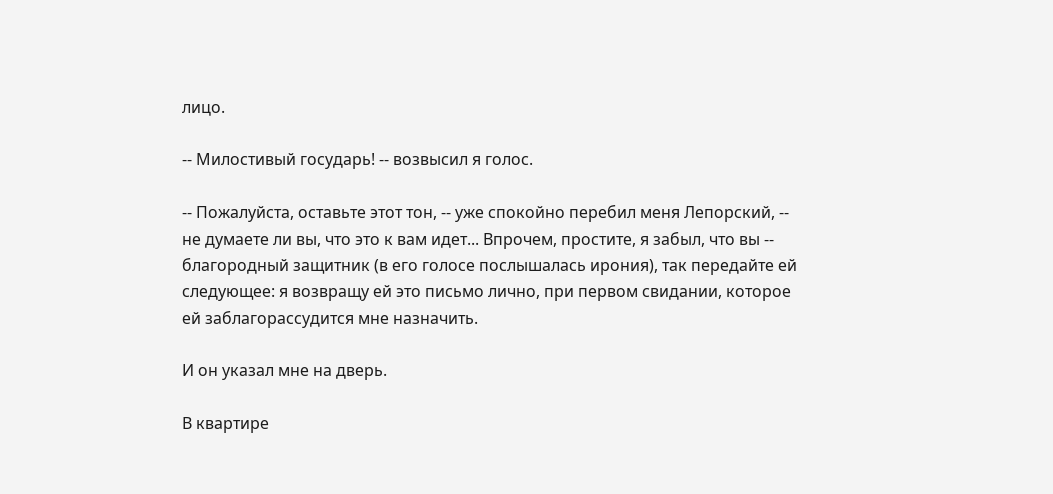лицо.

-- Милостивый государь! -- возвысил я голос.

-- Пожалуйста, оставьте этот тон, -- уже спокойно перебил меня Лепорский, -- не думаете ли вы, что это к вам идет... Впрочем, простите, я забыл, что вы -- благородный защитник (в его голосе послышалась ирония), так передайте ей следующее: я возвращу ей это письмо лично, при первом свидании, которое ей заблагорассудится мне назначить.

И он указал мне на дверь.

В квартире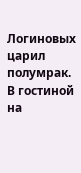Логиновых царил полумрак. В гостиной на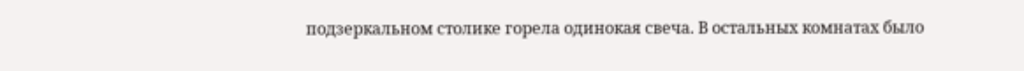подзеркальном столике горела одинокая свеча. В остальных комнатах было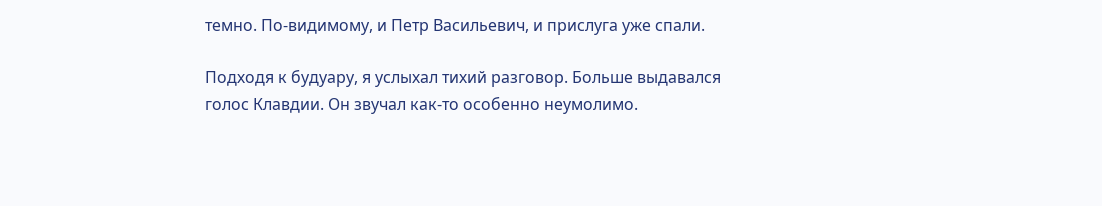темно. По-видимому, и Петр Васильевич, и прислуга уже спали.

Подходя к будуару, я услыхал тихий разговор. Больше выдавался голос Клавдии. Он звучал как-то особенно неумолимо.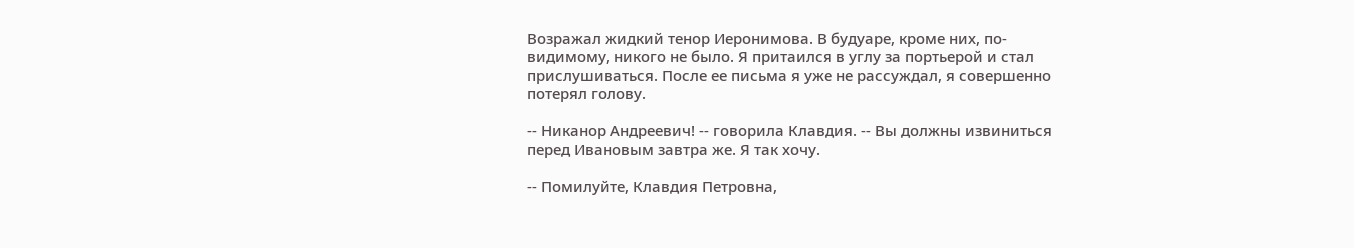Возражал жидкий тенор Иеронимова. В будуаре, кроме них, по-видимому, никого не было. Я притаился в углу за портьерой и стал прислушиваться. После ее письма я уже не рассуждал, я совершенно потерял голову.

-- Никанор Андреевич! -- говорила Клавдия. -- Вы должны извиниться перед Ивановым завтра же. Я так хочу.

-- Помилуйте, Клавдия Петровна,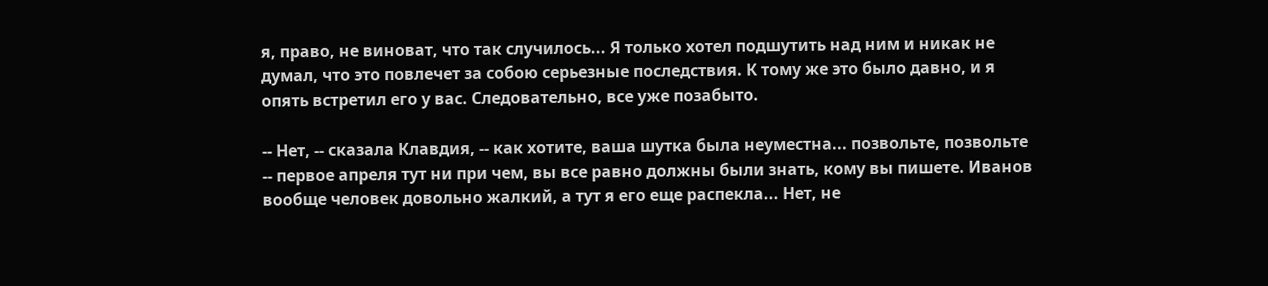я, право, не виноват, что так случилось... Я только хотел подшутить над ним и никак не думал, что это повлечет за собою серьезные последствия. К тому же это было давно, и я опять встретил его у вас. Следовательно, все уже позабыто.

-- Нет, -- сказала Клавдия, -- как хотите, ваша шутка была неуместна... позвольте, позвольте -- первое апреля тут ни при чем, вы все равно должны были знать, кому вы пишете. Иванов вообще человек довольно жалкий, а тут я его еще распекла... Нет, не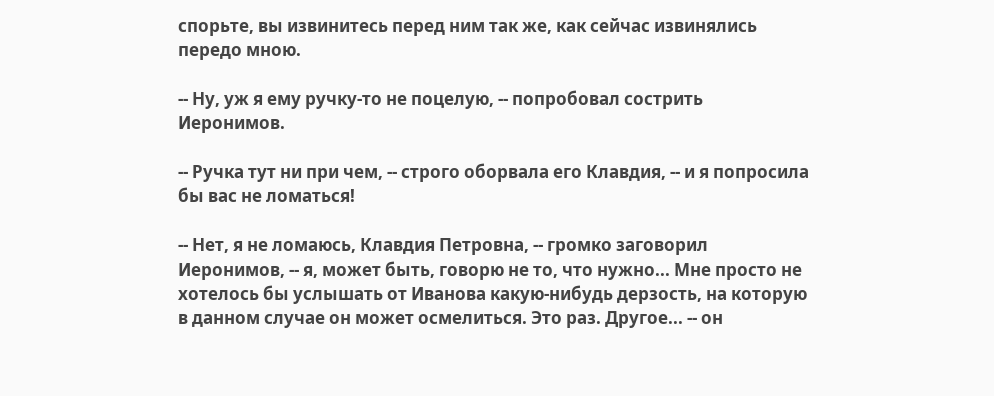спорьте, вы извинитесь перед ним так же, как сейчас извинялись передо мною.

-- Ну, уж я ему ручку-то не поцелую, -- попробовал сострить Иеронимов.

-- Ручка тут ни при чем, -- строго оборвала его Клавдия, -- и я попросила бы вас не ломаться!

-- Нет, я не ломаюсь, Клавдия Петровна, -- громко заговорил Иеронимов, -- я, может быть, говорю не то, что нужно... Мне просто не хотелось бы услышать от Иванова какую-нибудь дерзость, на которую в данном случае он может осмелиться. Это раз. Другое... -- он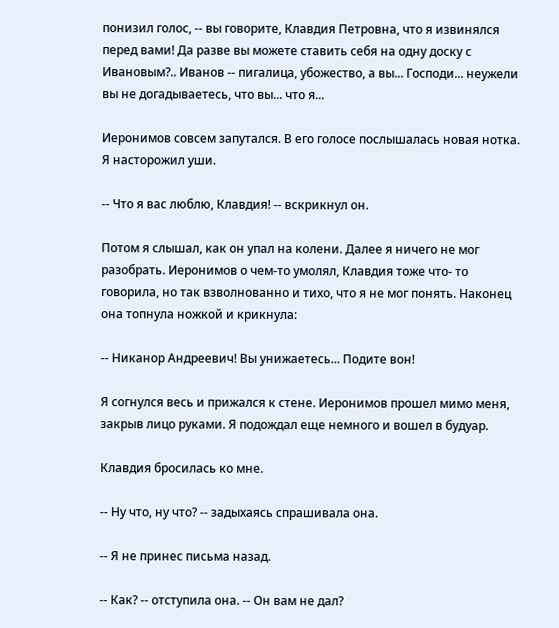понизил голос, -- вы говорите, Клавдия Петровна, что я извинялся перед вами! Да разве вы можете ставить себя на одну доску с Ивановым?.. Иванов -- пигалица, убожество, а вы... Господи... неужели вы не догадываетесь, что вы... что я...

Иеронимов совсем запутался. В его голосе послышалась новая нотка. Я насторожил уши.

-- Что я вас люблю, Клавдия! -- вскрикнул он.

Потом я слышал, как он упал на колени. Далее я ничего не мог разобрать. Иеронимов о чем-то умолял, Клавдия тоже что- то говорила, но так взволнованно и тихо, что я не мог понять. Наконец она топнула ножкой и крикнула:

-- Никанор Андреевич! Вы унижаетесь... Подите вон!

Я согнулся весь и прижался к стене. Иеронимов прошел мимо меня, закрыв лицо руками. Я подождал еще немного и вошел в будуар.

Клавдия бросилась ко мне.

-- Ну что, ну что? -- задыхаясь спрашивала она.

-- Я не принес письма назад.

-- Как? -- отступила она. -- Он вам не дал?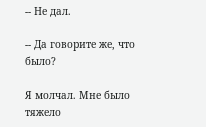-- Не дал.

-- Да говорите же, что было?

Я молчал. Мне было тяжело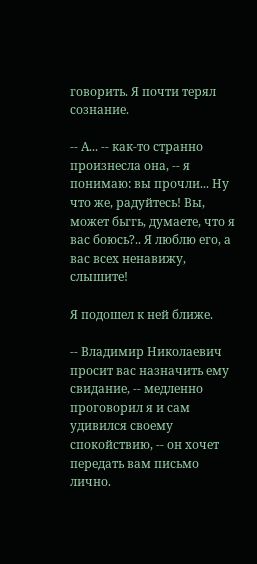говорить. Я почти терял сознание.

-- А... -- как-то странно произнесла она, -- я понимаю: вы прочли... Ну что же, радуйтесь! Вы, может бьггь, думаете, что я вас боюсь?.. Я люблю его, а вас всех ненавижу, слышите!

Я подошел к ней ближе.

-- Владимир Николаевич просит вас назначить ему свидание, -- медленно проговорил я и сам удивился своему спокойствию, -- он хочет передать вам письмо лично.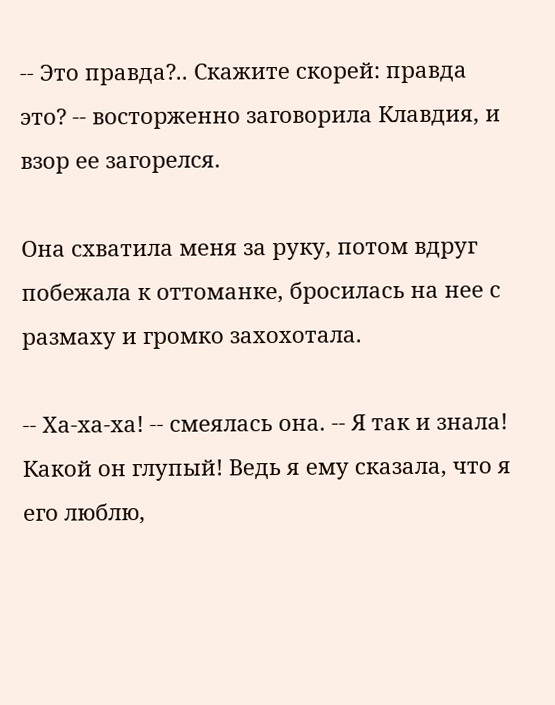-- Это правда?.. Скажите скорей: правда это? -- восторженно заговорила Клавдия, и взор ее загорелся.

Она схватила меня за руку, потом вдруг побежала к оттоманке, бросилась на нее с размаху и громко захохотала.

-- Ха-ха-ха! -- смеялась она. -- Я так и знала! Какой он глупый! Ведь я ему сказала, что я его люблю,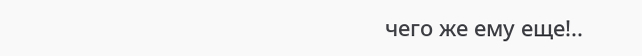чего же ему еще!..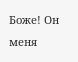Боже! Он меня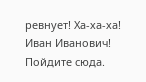ревнует! Ха-ха-ха! Иван Иванович! Пойдите сюда.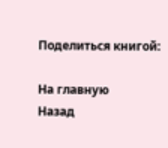Поделиться книгой:

На главную
Назад